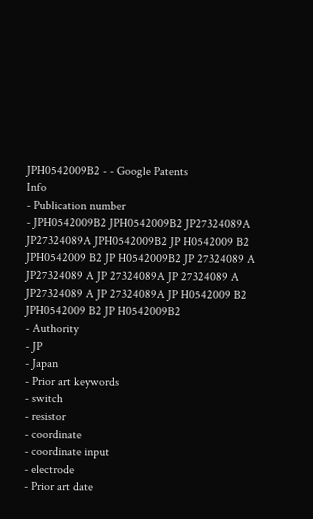JPH0542009B2 - - Google Patents
Info
- Publication number
- JPH0542009B2 JPH0542009B2 JP27324089A JP27324089A JPH0542009B2 JP H0542009 B2 JPH0542009 B2 JP H0542009B2 JP 27324089 A JP27324089 A JP 27324089A JP 27324089 A JP27324089 A JP 27324089A JP H0542009 B2 JPH0542009 B2 JP H0542009B2
- Authority
- JP
- Japan
- Prior art keywords
- switch
- resistor
- coordinate
- coordinate input
- electrode
- Prior art date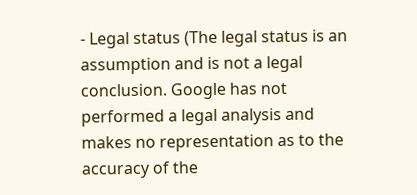- Legal status (The legal status is an assumption and is not a legal conclusion. Google has not performed a legal analysis and makes no representation as to the accuracy of the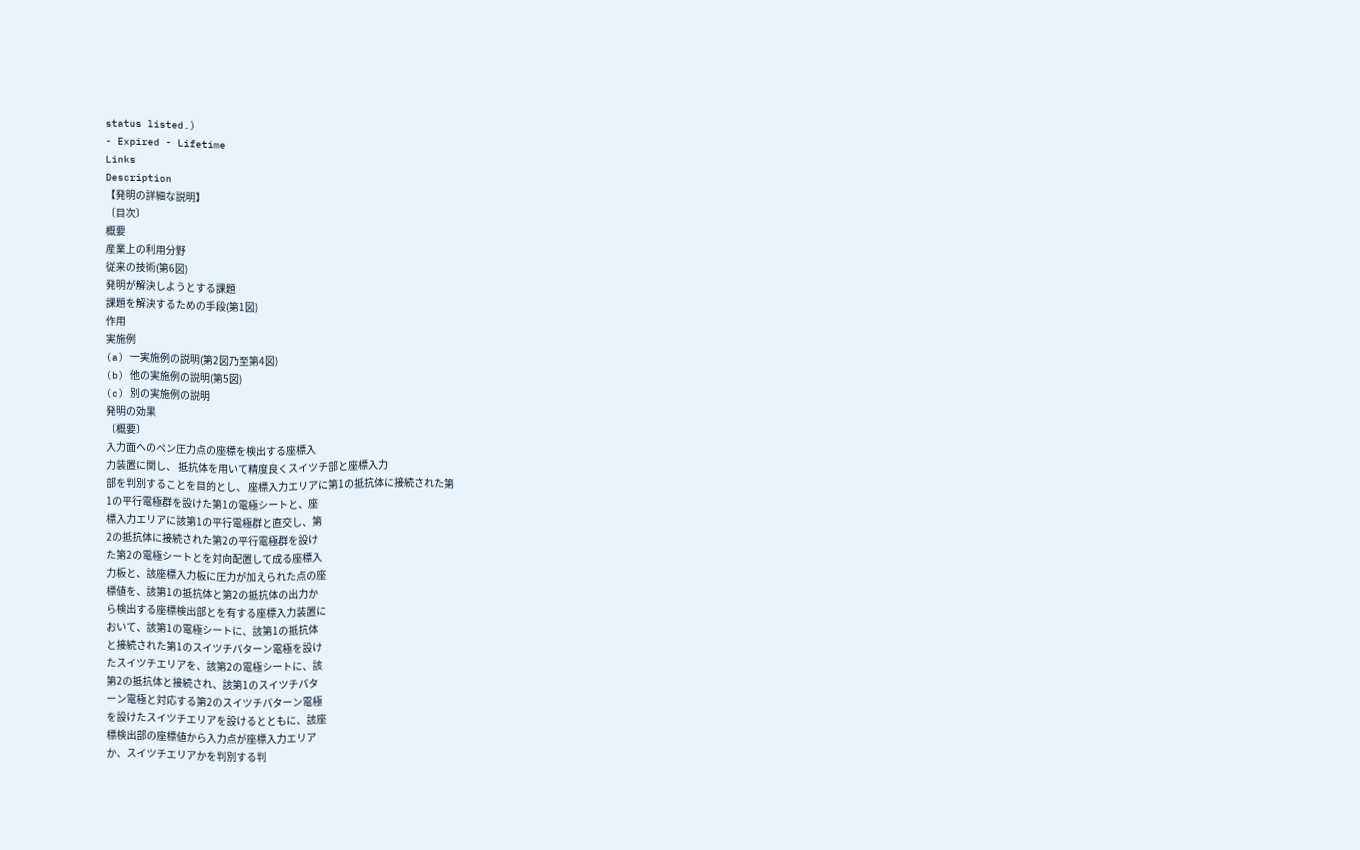status listed.)
- Expired - Lifetime
Links
Description
【発明の詳細な説明】
〔目次〕
概要
産業上の利用分野
従来の技術(第6図)
発明が解決しようとする課題
課題を解決するための手段(第1図)
作用
実施例
(a) 一実施例の説明(第2図乃至第4図)
(b) 他の実施例の説明(第5図)
(c) 別の実施例の説明
発明の効果
〔概要〕
入力面へのペン圧力点の座標を検出する座標入
力装置に関し、 抵抗体を用いて精度良くスイツチ部と座標入力
部を判別することを目的とし、 座標入力エリアに第1の抵抗体に接続された第
1の平行電極群を設けた第1の電極シートと、座
標入力エリアに該第1の平行電極群と直交し、第
2の抵抗体に接続された第2の平行電極群を設け
た第2の電極シートとを対向配置して成る座標入
力板と、該座標入力板に圧力が加えられた点の座
標値を、該第1の抵抗体と第2の抵抗体の出力か
ら検出する座標検出部とを有する座標入力装置に
おいて、該第1の電極シートに、該第1の抵抗体
と接続された第1のスイツチパターン電極を設け
たスイツチエリアを、該第2の電極シートに、該
第2の抵抗体と接続され、該第1のスイツチパタ
ーン電極と対応する第2のスイツチパターン電極
を設けたスイツチエリアを設けるとともに、該座
標検出部の座標値から入力点が座標入力エリア
か、スイツチエリアかを判別する判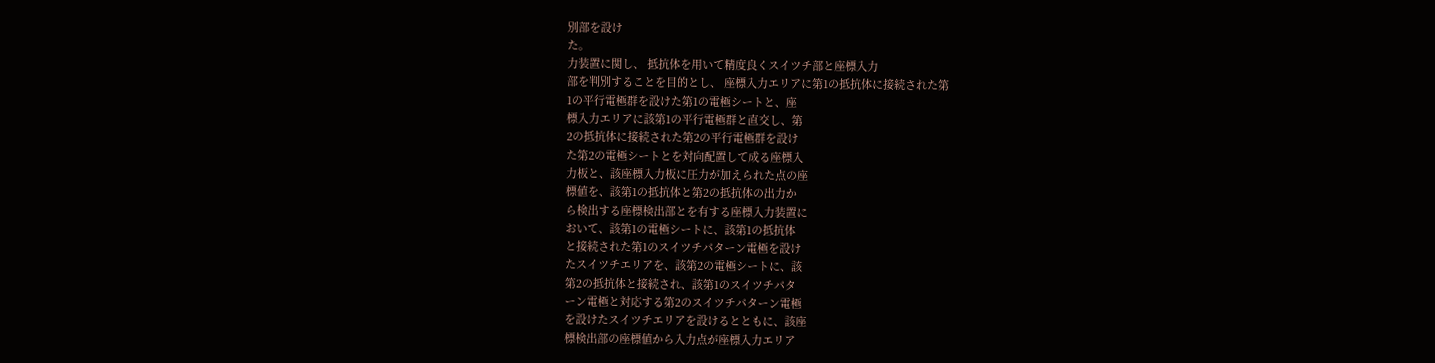別部を設け
た。
力装置に関し、 抵抗体を用いて精度良くスイツチ部と座標入力
部を判別することを目的とし、 座標入力エリアに第1の抵抗体に接続された第
1の平行電極群を設けた第1の電極シートと、座
標入力エリアに該第1の平行電極群と直交し、第
2の抵抗体に接続された第2の平行電極群を設け
た第2の電極シートとを対向配置して成る座標入
力板と、該座標入力板に圧力が加えられた点の座
標値を、該第1の抵抗体と第2の抵抗体の出力か
ら検出する座標検出部とを有する座標入力装置に
おいて、該第1の電極シートに、該第1の抵抗体
と接続された第1のスイツチパターン電極を設け
たスイツチエリアを、該第2の電極シートに、該
第2の抵抗体と接続され、該第1のスイツチパタ
ーン電極と対応する第2のスイツチパターン電極
を設けたスイツチエリアを設けるとともに、該座
標検出部の座標値から入力点が座標入力エリア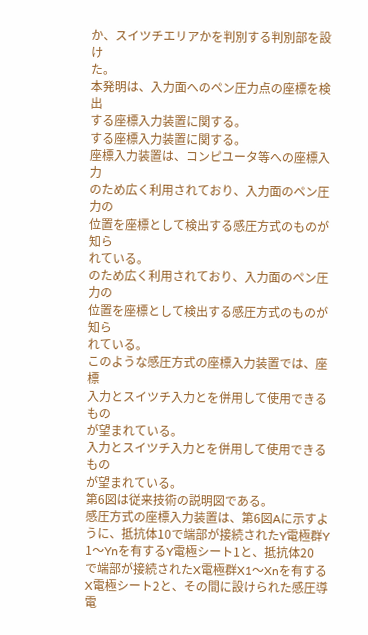か、スイツチエリアかを判別する判別部を設け
た。
本発明は、入力面へのペン圧力点の座標を検出
する座標入力装置に関する。
する座標入力装置に関する。
座標入力装置は、コンピユータ等への座標入力
のため広く利用されており、入力面のペン圧力の
位置を座標として検出する感圧方式のものが知ら
れている。
のため広く利用されており、入力面のペン圧力の
位置を座標として検出する感圧方式のものが知ら
れている。
このような感圧方式の座標入力装置では、座標
入力とスイツチ入力とを併用して使用できるもの
が望まれている。
入力とスイツチ入力とを併用して使用できるもの
が望まれている。
第6図は従来技術の説明図である。
感圧方式の座標入力装置は、第6図Aに示すよ
うに、抵抗体10で端部が接続されたY電極群Y
1〜Ynを有するY電極シート1と、抵抗体20
で端部が接続されたX電極群X1〜Xnを有する
X電極シート2と、その間に設けられた感圧導電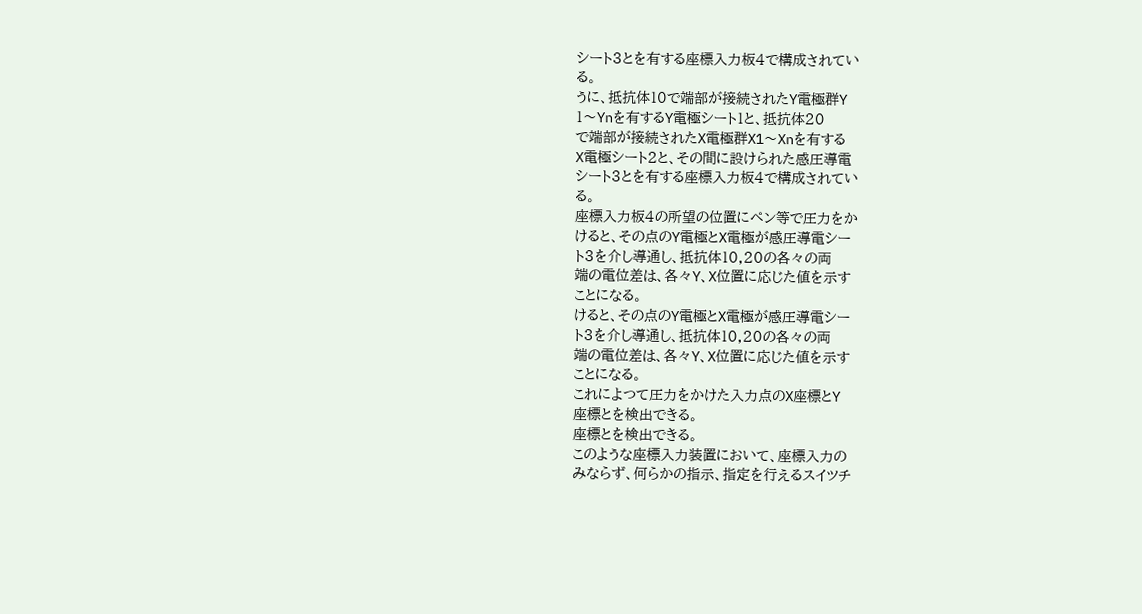シート3とを有する座標入力板4で構成されてい
る。
うに、抵抗体10で端部が接続されたY電極群Y
1〜Ynを有するY電極シート1と、抵抗体20
で端部が接続されたX電極群X1〜Xnを有する
X電極シート2と、その間に設けられた感圧導電
シート3とを有する座標入力板4で構成されてい
る。
座標入力板4の所望の位置にペン等で圧力をか
けると、その点のY電極とX電極が感圧導電シー
ト3を介し導通し、抵抗体10,20の各々の両
端の電位差は、各々Y、X位置に応じた値を示す
ことになる。
けると、その点のY電極とX電極が感圧導電シー
ト3を介し導通し、抵抗体10,20の各々の両
端の電位差は、各々Y、X位置に応じた値を示す
ことになる。
これによつて圧力をかけた入力点のX座標とY
座標とを検出できる。
座標とを検出できる。
このような座標入力装置において、座標入力の
みならず、何らかの指示、指定を行えるスイツチ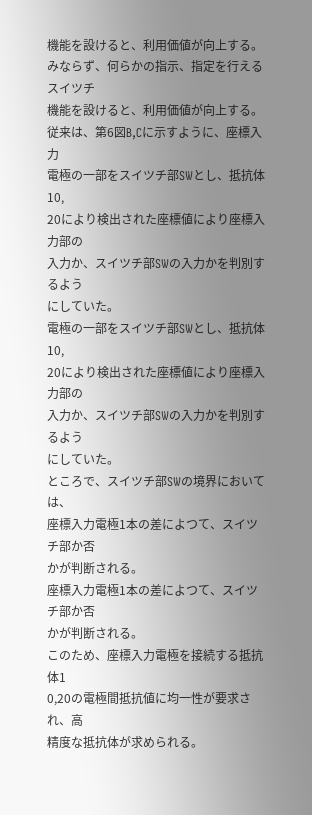機能を設けると、利用価値が向上する。
みならず、何らかの指示、指定を行えるスイツチ
機能を設けると、利用価値が向上する。
従来は、第6図B,Cに示すように、座標入力
電極の一部をスイツチ部SWとし、抵抗体10,
20により検出された座標値により座標入力部の
入力か、スイツチ部SWの入力かを判別するよう
にしていた。
電極の一部をスイツチ部SWとし、抵抗体10,
20により検出された座標値により座標入力部の
入力か、スイツチ部SWの入力かを判別するよう
にしていた。
ところで、スイツチ部SWの境界においては、
座標入力電極1本の差によつて、スイツチ部か否
かが判断される。
座標入力電極1本の差によつて、スイツチ部か否
かが判断される。
このため、座標入力電極を接続する抵抗体1
0,20の電極間抵抗値に均一性が要求され、高
精度な抵抗体が求められる。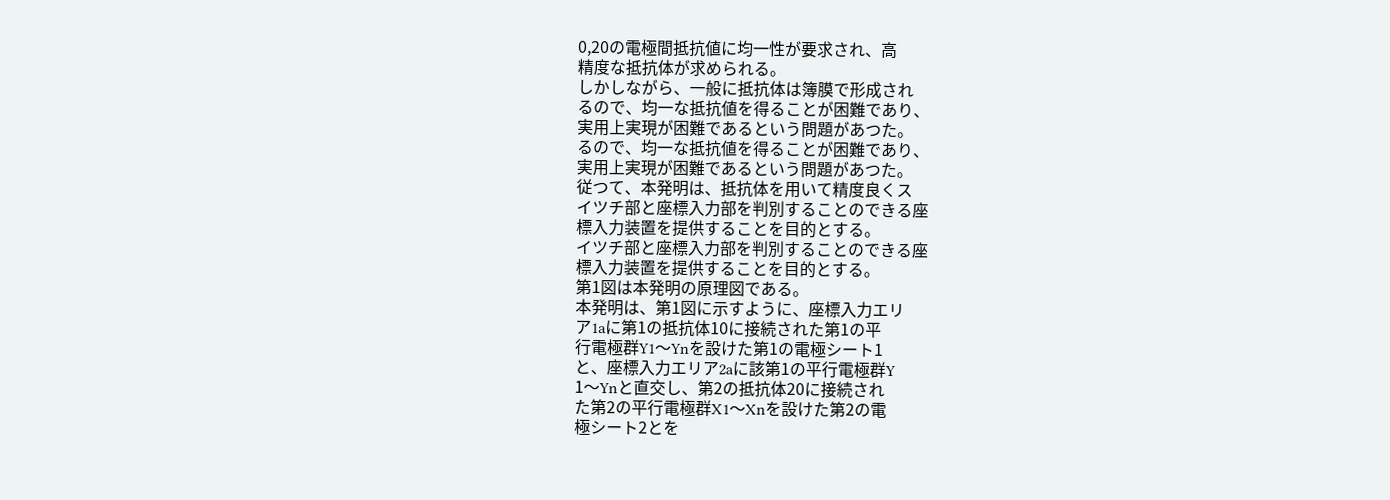0,20の電極間抵抗値に均一性が要求され、高
精度な抵抗体が求められる。
しかしながら、一般に抵抗体は簿膜で形成され
るので、均一な抵抗値を得ることが困難であり、
実用上実現が困難であるという問題があつた。
るので、均一な抵抗値を得ることが困難であり、
実用上実現が困難であるという問題があつた。
従つて、本発明は、抵抗体を用いて精度良くス
イツチ部と座標入力部を判別することのできる座
標入力装置を提供することを目的とする。
イツチ部と座標入力部を判別することのできる座
標入力装置を提供することを目的とする。
第1図は本発明の原理図である。
本発明は、第1図に示すように、座標入力エリ
ア1aに第1の抵抗体10に接続された第1の平
行電極群Y1〜Ynを設けた第1の電極シート1
と、座標入力エリア2aに該第1の平行電極群Y
1〜Ynと直交し、第2の抵抗体20に接続され
た第2の平行電極群X1〜Xnを設けた第2の電
極シート2とを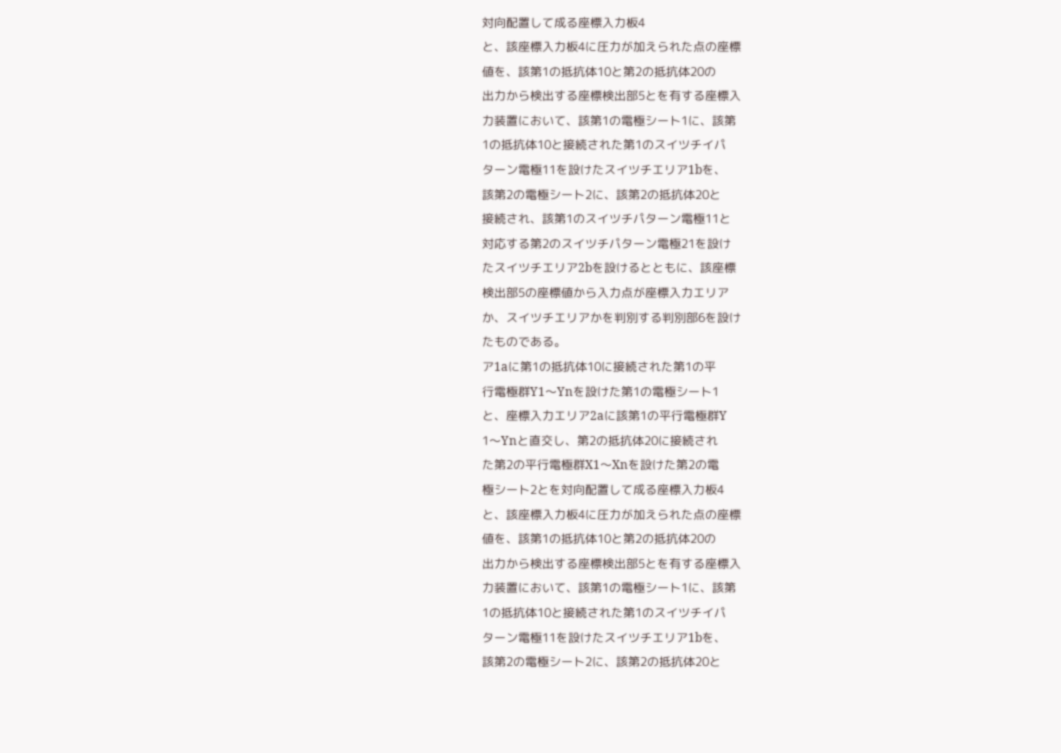対向配置して成る座標入力板4
と、該座標入力板4に圧力が加えられた点の座標
値を、該第1の抵抗体10と第2の抵抗体20の
出力から検出する座標検出部5とを有する座標入
力装置において、該第1の電極シート1に、該第
1の抵抗体10と接続された第1のスイツチイパ
ターン電極11を設けたスイツチエリア1bを、
該第2の電極シート2に、該第2の抵抗体20と
接続され、該第1のスイツチパターン電極11と
対応する第2のスイツチパターン電極21を設け
たスイツチエリア2bを設けるとともに、該座標
検出部5の座標値から入力点が座標入力エリア
か、スイツチエリアかを判別する判別部6を設け
たものである。
ア1aに第1の抵抗体10に接続された第1の平
行電極群Y1〜Ynを設けた第1の電極シート1
と、座標入力エリア2aに該第1の平行電極群Y
1〜Ynと直交し、第2の抵抗体20に接続され
た第2の平行電極群X1〜Xnを設けた第2の電
極シート2とを対向配置して成る座標入力板4
と、該座標入力板4に圧力が加えられた点の座標
値を、該第1の抵抗体10と第2の抵抗体20の
出力から検出する座標検出部5とを有する座標入
力装置において、該第1の電極シート1に、該第
1の抵抗体10と接続された第1のスイツチイパ
ターン電極11を設けたスイツチエリア1bを、
該第2の電極シート2に、該第2の抵抗体20と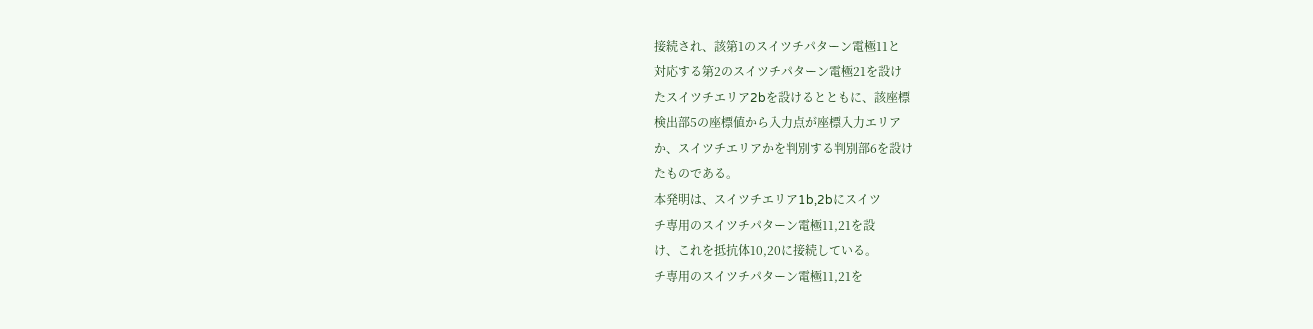接続され、該第1のスイツチパターン電極11と
対応する第2のスイツチパターン電極21を設け
たスイツチエリア2bを設けるとともに、該座標
検出部5の座標値から入力点が座標入力エリア
か、スイツチエリアかを判別する判別部6を設け
たものである。
本発明は、スイツチエリア1b,2bにスイツ
チ専用のスイツチパターン電極11,21を設
け、これを抵抗体10,20に接続している。
チ専用のスイツチパターン電極11,21を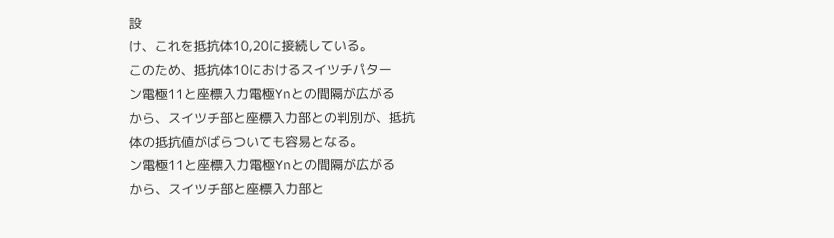設
け、これを抵抗体10,20に接続している。
このため、抵抗体10におけるスイツチパター
ン電極11と座標入力電極Ynとの間隔が広がる
から、スイツチ部と座標入力部との判別が、抵抗
体の抵抗値がばらついても容易となる。
ン電極11と座標入力電極Ynとの間隔が広がる
から、スイツチ部と座標入力部と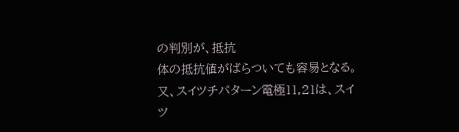の判別が、抵抗
体の抵抗値がばらついても容易となる。
又、スイツチパターン電極11,21は、スイ
ツ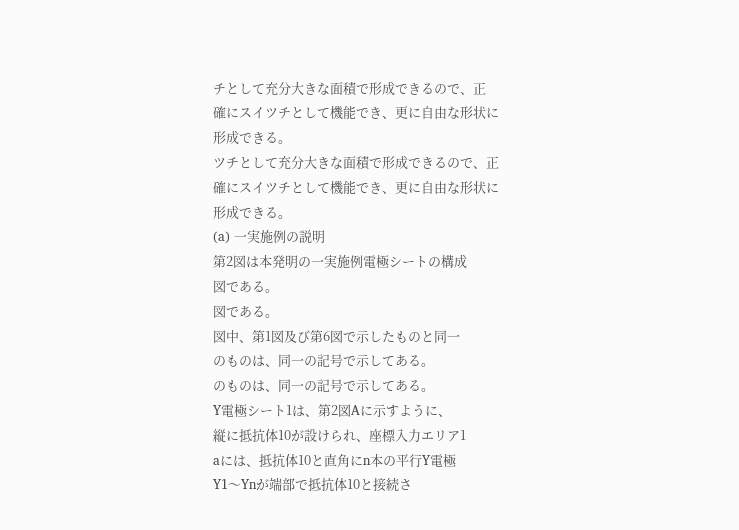チとして充分大きな面積で形成できるので、正
確にスイツチとして機能でき、更に自由な形状に
形成できる。
ツチとして充分大きな面積で形成できるので、正
確にスイツチとして機能でき、更に自由な形状に
形成できる。
(a) 一実施例の説明
第2図は本発明の一実施例電極シートの構成
図である。
図である。
図中、第1図及び第6図で示したものと同一
のものは、同一の記号で示してある。
のものは、同一の記号で示してある。
Y電極シート1は、第2図Aに示すように、
縦に抵抗体10が設けられ、座標入力エリア1
aには、抵抗体10と直角にn本の平行Y電極
Y1〜Ynが端部で抵抗体10と接続さ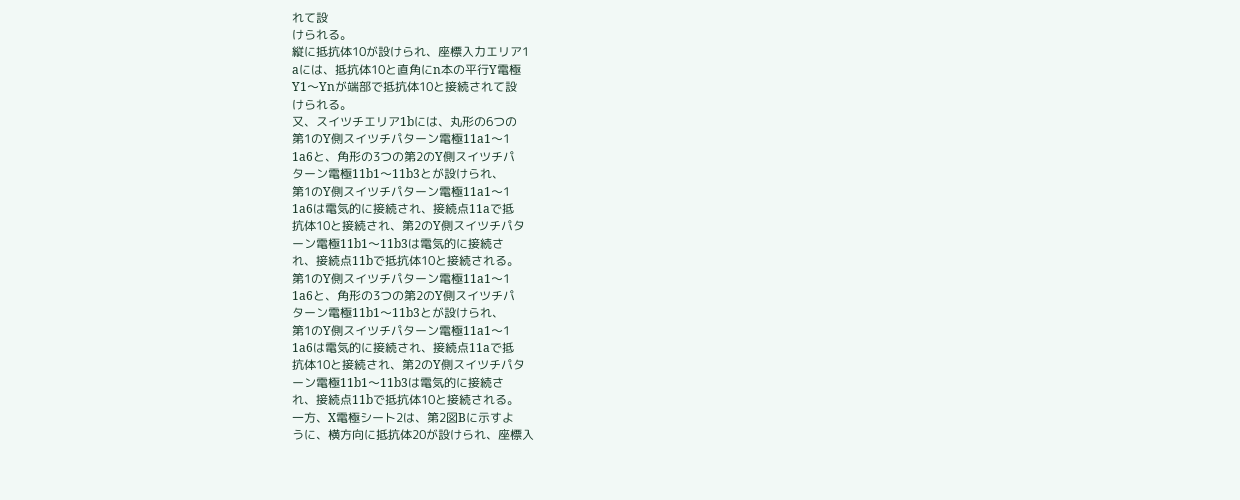れて設
けられる。
縦に抵抗体10が設けられ、座標入力エリア1
aには、抵抗体10と直角にn本の平行Y電極
Y1〜Ynが端部で抵抗体10と接続されて設
けられる。
又、スイツチエリア1bには、丸形の6つの
第1のY側スイツチパターン電極11a1〜1
1a6と、角形の3つの第2のY側スイツチパ
ターン電極11b1〜11b3とが設けられ、
第1のY側スイツチパターン電極11a1〜1
1a6は電気的に接続され、接続点11aで抵
抗体10と接続され、第2のY側スイツチパタ
ーン電極11b1〜11b3は電気的に接続さ
れ、接続点11bで抵抗体10と接続される。
第1のY側スイツチパターン電極11a1〜1
1a6と、角形の3つの第2のY側スイツチパ
ターン電極11b1〜11b3とが設けられ、
第1のY側スイツチパターン電極11a1〜1
1a6は電気的に接続され、接続点11aで抵
抗体10と接続され、第2のY側スイツチパタ
ーン電極11b1〜11b3は電気的に接続さ
れ、接続点11bで抵抗体10と接続される。
一方、X電極シート2は、第2図Bに示すよ
うに、横方向に抵抗体20が設けられ、座標入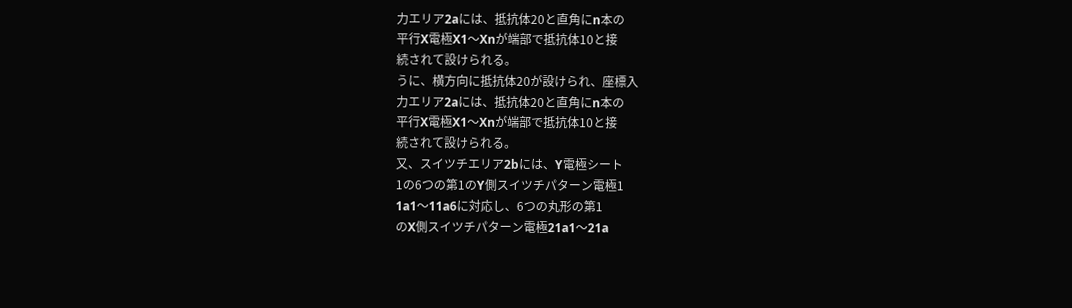力エリア2aには、抵抗体20と直角にn本の
平行X電極X1〜Xnが端部で抵抗体10と接
続されて設けられる。
うに、横方向に抵抗体20が設けられ、座標入
力エリア2aには、抵抗体20と直角にn本の
平行X電極X1〜Xnが端部で抵抗体10と接
続されて設けられる。
又、スイツチエリア2bには、Y電極シート
1の6つの第1のY側スイツチパターン電極1
1a1〜11a6に対応し、6つの丸形の第1
のX側スイツチパターン電極21a1〜21a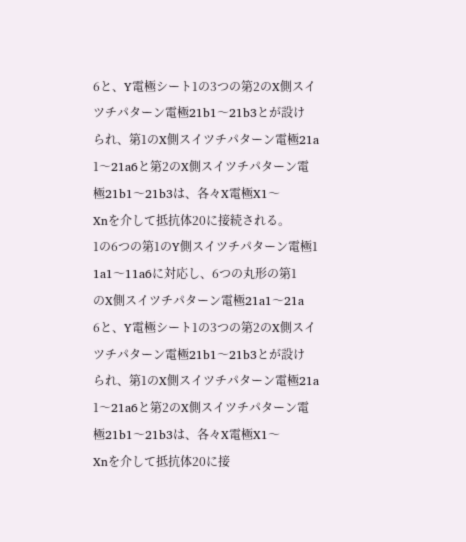6と、Y電極シート1の3つの第2のX側スイ
ツチパターン電極21b1〜21b3とが設け
られ、第1のX側スイツチパターン電極21a
1〜21a6と第2のX側スイツチパターン電
極21b1〜21b3は、各々X電極X1〜
Xnを介して抵抗体20に接続される。
1の6つの第1のY側スイツチパターン電極1
1a1〜11a6に対応し、6つの丸形の第1
のX側スイツチパターン電極21a1〜21a
6と、Y電極シート1の3つの第2のX側スイ
ツチパターン電極21b1〜21b3とが設け
られ、第1のX側スイツチパターン電極21a
1〜21a6と第2のX側スイツチパターン電
極21b1〜21b3は、各々X電極X1〜
Xnを介して抵抗体20に接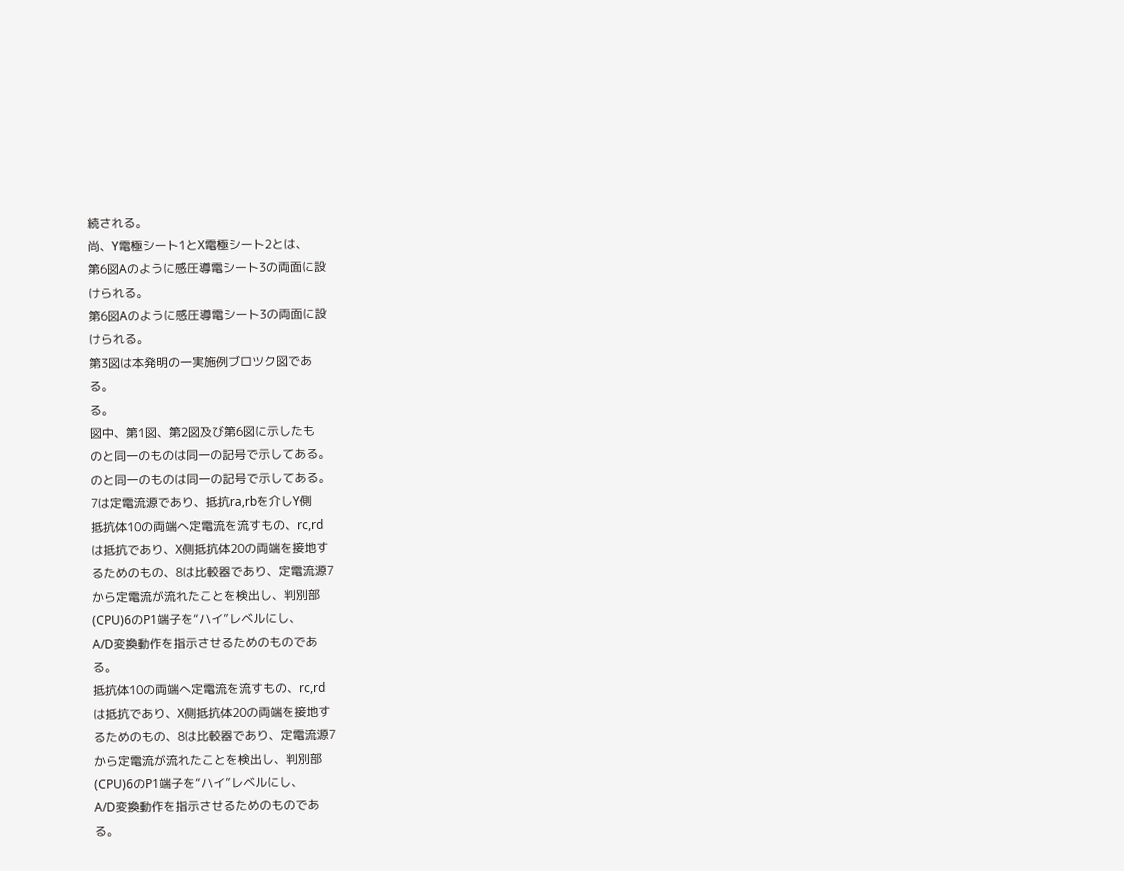続される。
尚、Y電極シート1とX電極シート2とは、
第6図Aのように感圧導電シート3の両面に設
けられる。
第6図Aのように感圧導電シート3の両面に設
けられる。
第3図は本発明の一実施例ブロツク図であ
る。
る。
図中、第1図、第2図及び第6図に示したも
のと同一のものは同一の記号で示してある。
のと同一のものは同一の記号で示してある。
7は定電流源であり、抵抗ra,rbを介しY側
抵抗体10の両端へ定電流を流すもの、rc,rd
は抵抗であり、X側抵抗体20の両端を接地す
るためのもの、8は比較器であり、定電流源7
から定電流が流れたことを検出し、判別部
(CPU)6のP1端子を“ハイ”レベルにし、
A/D変換動作を指示させるためのものであ
る。
抵抗体10の両端へ定電流を流すもの、rc,rd
は抵抗であり、X側抵抗体20の両端を接地す
るためのもの、8は比較器であり、定電流源7
から定電流が流れたことを検出し、判別部
(CPU)6のP1端子を“ハイ”レベルにし、
A/D変換動作を指示させるためのものであ
る。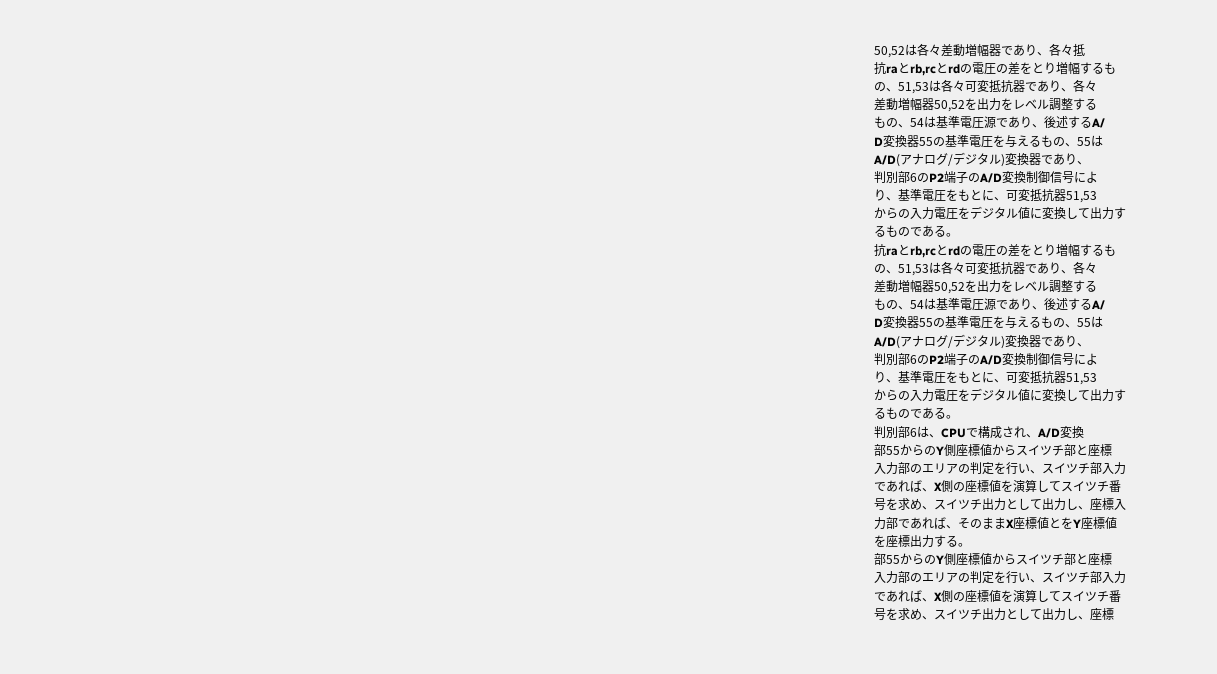50,52は各々差動増幅器であり、各々抵
抗raとrb,rcとrdの電圧の差をとり増幅するも
の、51,53は各々可変抵抗器であり、各々
差動増幅器50,52を出力をレベル調整する
もの、54は基準電圧源であり、後述するA/
D変換器55の基準電圧を与えるもの、55は
A/D(アナログ/デジタル)変換器であり、
判別部6のP2端子のA/D変換制御信号によ
り、基準電圧をもとに、可変抵抗器51,53
からの入力電圧をデジタル値に変換して出力す
るものである。
抗raとrb,rcとrdの電圧の差をとり増幅するも
の、51,53は各々可変抵抗器であり、各々
差動増幅器50,52を出力をレベル調整する
もの、54は基準電圧源であり、後述するA/
D変換器55の基準電圧を与えるもの、55は
A/D(アナログ/デジタル)変換器であり、
判別部6のP2端子のA/D変換制御信号によ
り、基準電圧をもとに、可変抵抗器51,53
からの入力電圧をデジタル値に変換して出力す
るものである。
判別部6は、CPUで構成され、A/D変換
部55からのY側座標値からスイツチ部と座標
入力部のエリアの判定を行い、スイツチ部入力
であれば、X側の座標値を演算してスイツチ番
号を求め、スイツチ出力として出力し、座標入
力部であれば、そのままX座標値とをY座標値
を座標出力する。
部55からのY側座標値からスイツチ部と座標
入力部のエリアの判定を行い、スイツチ部入力
であれば、X側の座標値を演算してスイツチ番
号を求め、スイツチ出力として出力し、座標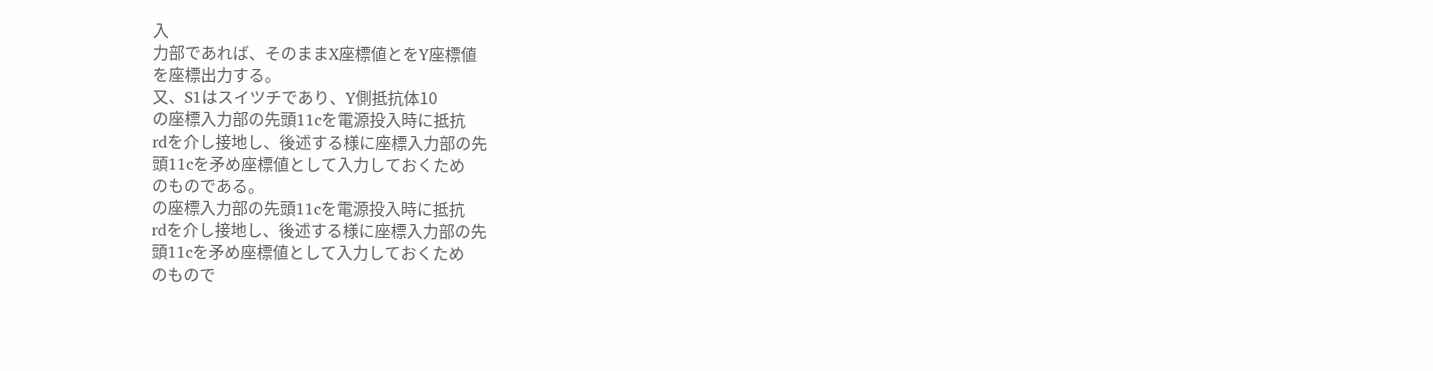入
力部であれば、そのままX座標値とをY座標値
を座標出力する。
又、S1はスイツチであり、Y側抵抗体10
の座標入力部の先頭11cを電源投入時に抵抗
rdを介し接地し、後述する様に座標入力部の先
頭11cを矛め座標値として入力しておくため
のものである。
の座標入力部の先頭11cを電源投入時に抵抗
rdを介し接地し、後述する様に座標入力部の先
頭11cを矛め座標値として入力しておくため
のもので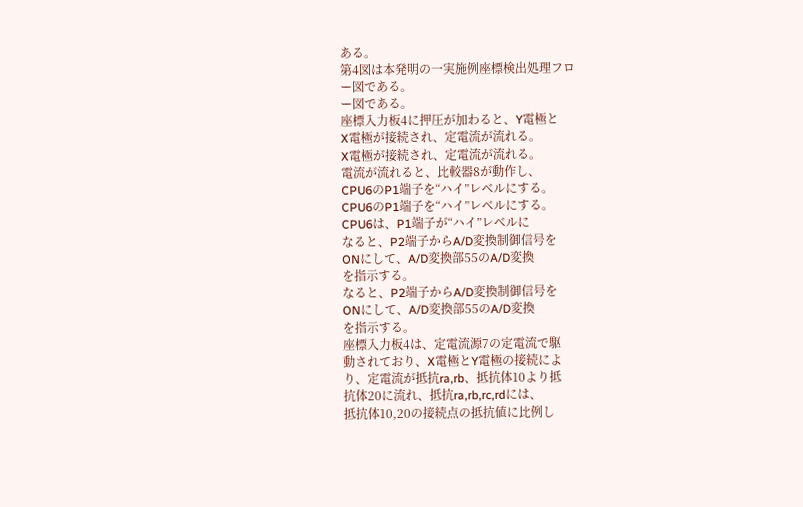ある。
第4図は本発明の一実施例座標検出処理フロ
ー図である。
ー図である。
座標入力板4に押圧が加わると、Y電極と
X電極が接続され、定電流が流れる。
X電極が接続され、定電流が流れる。
電流が流れると、比較器8が動作し、
CPU6のP1端子を“ハイ”レベルにする。
CPU6のP1端子を“ハイ”レベルにする。
CPU6は、P1端子が“ハイ”レベルに
なると、P2端子からA/D変換制御信号を
ONにして、A/D変換部55のA/D変換
を指示する。
なると、P2端子からA/D変換制御信号を
ONにして、A/D変換部55のA/D変換
を指示する。
座標入力板4は、定電流源7の定電流で駆
動されており、X電極とY電極の接続によ
り、定電流が抵抗ra,rb、抵抗体10より抵
抗体20に流れ、抵抗ra,rb,rc,rdには、
抵抗体10,20の接続点の抵抗値に比例し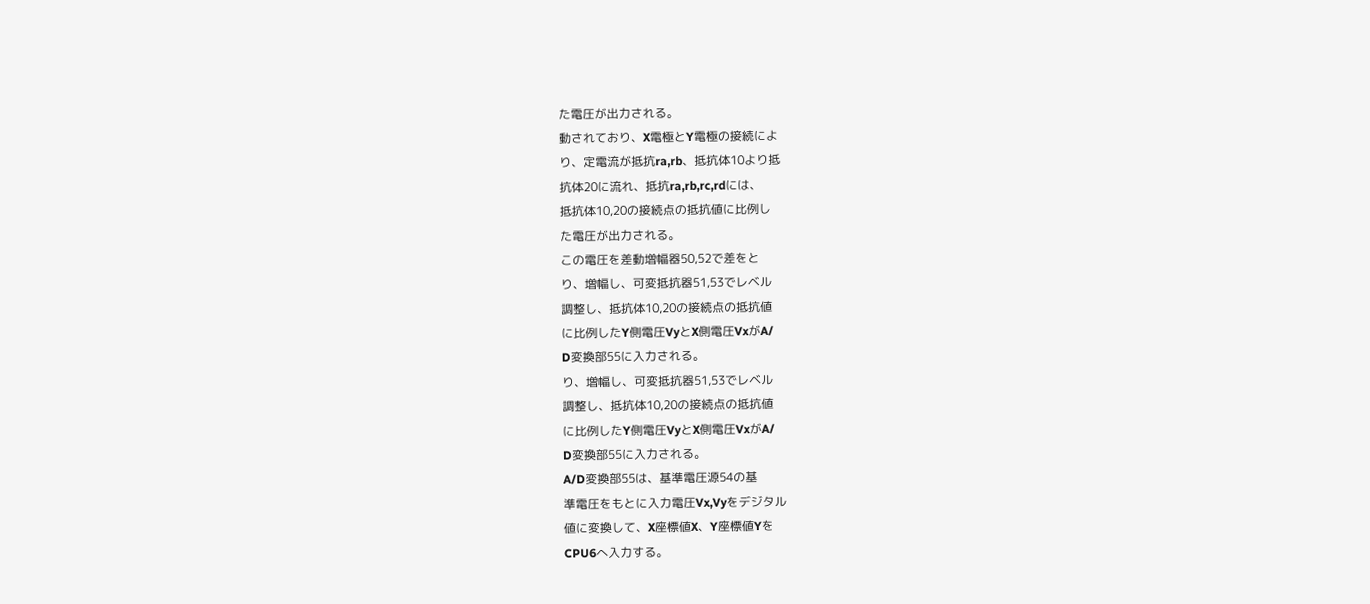た電圧が出力される。
動されており、X電極とY電極の接続によ
り、定電流が抵抗ra,rb、抵抗体10より抵
抗体20に流れ、抵抗ra,rb,rc,rdには、
抵抗体10,20の接続点の抵抗値に比例し
た電圧が出力される。
この電圧を差動増幅器50,52で差をと
り、増幅し、可変抵抗器51,53でレベル
調整し、抵抗体10,20の接続点の抵抗値
に比例したY側電圧VyとX側電圧VxがA/
D変換部55に入力される。
り、増幅し、可変抵抗器51,53でレベル
調整し、抵抗体10,20の接続点の抵抗値
に比例したY側電圧VyとX側電圧VxがA/
D変換部55に入力される。
A/D変換部55は、基準電圧源54の基
準電圧をもとに入力電圧Vx,Vyをデジタル
値に変換して、X座標値X、Y座標値Yを
CPU6へ入力する。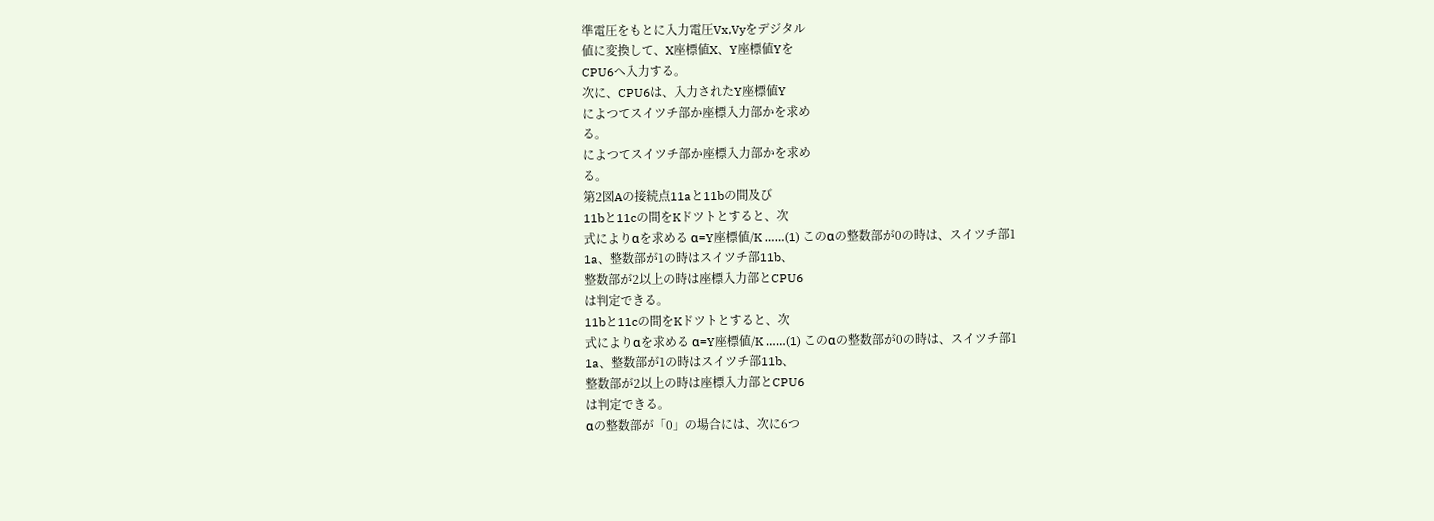準電圧をもとに入力電圧Vx,Vyをデジタル
値に変換して、X座標値X、Y座標値Yを
CPU6へ入力する。
次に、CPU6は、入力されたY座標値Y
によつてスイツチ部か座標入力部かを求め
る。
によつてスイツチ部か座標入力部かを求め
る。
第2図Aの接続点11aと11bの間及び
11bと11cの間をKドツトとすると、次
式によりαを求める α=Y座標値/K ……(1) このαの整数部が0の時は、スイツチ部1
1a、整数部が1の時はスイツチ部11b、
整数部が2以上の時は座標入力部とCPU6
は判定できる。
11bと11cの間をKドツトとすると、次
式によりαを求める α=Y座標値/K ……(1) このαの整数部が0の時は、スイツチ部1
1a、整数部が1の時はスイツチ部11b、
整数部が2以上の時は座標入力部とCPU6
は判定できる。
αの整数部が「0」の場合には、次に6つ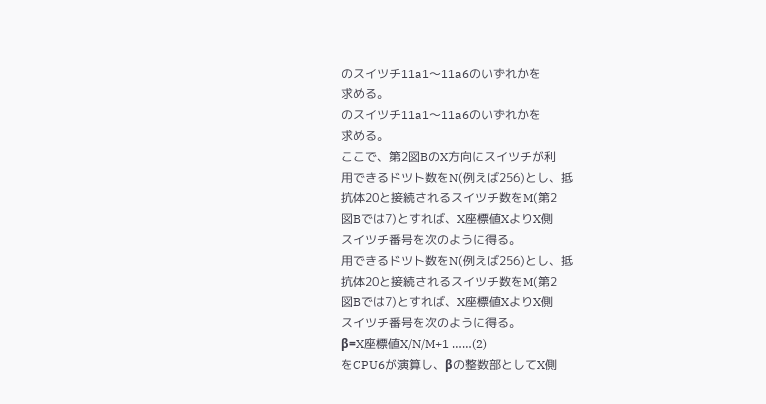のスイツチ11a1〜11a6のいずれかを
求める。
のスイツチ11a1〜11a6のいずれかを
求める。
ここで、第2図BのX方向にスイツチが利
用できるドツト数をN(例えば256)とし、抵
抗体20と接続されるスイツチ数をM(第2
図Bでは7)とすれば、X座標値XよりX側
スイツチ番号を次のように得る。
用できるドツト数をN(例えば256)とし、抵
抗体20と接続されるスイツチ数をM(第2
図Bでは7)とすれば、X座標値XよりX側
スイツチ番号を次のように得る。
β=X座標値X/N/M+1 ……(2)
をCPU6が演算し、βの整数部としてX側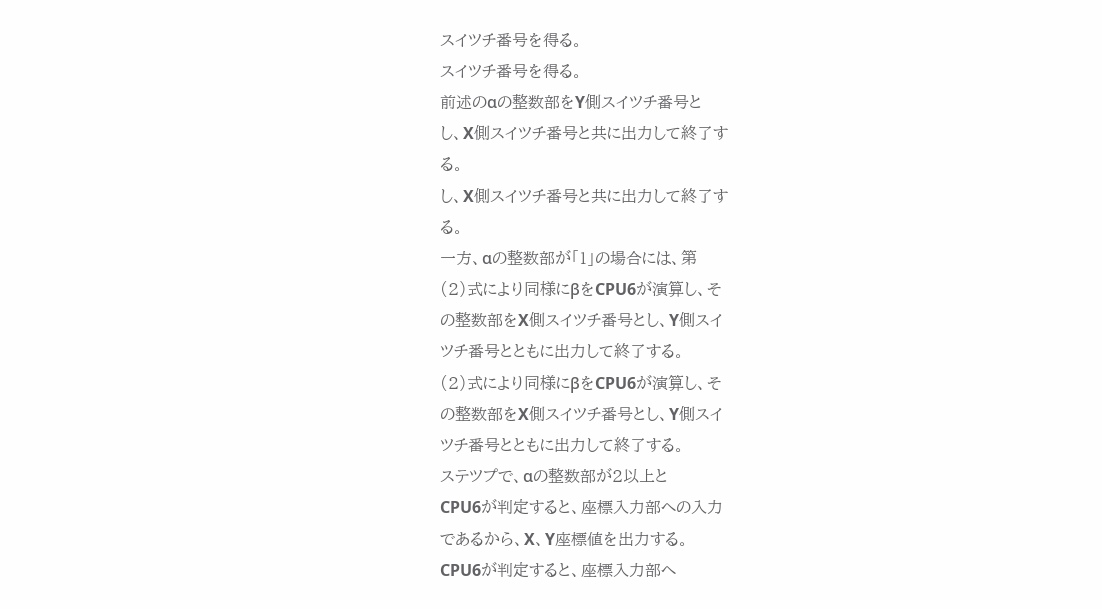スイツチ番号を得る。
スイツチ番号を得る。
前述のαの整数部をY側スイツチ番号と
し、X側スイツチ番号と共に出力して終了す
る。
し、X側スイツチ番号と共に出力して終了す
る。
一方、αの整数部が「1」の場合には、第
(2)式により同様にβをCPU6が演算し、そ
の整数部をX側スイツチ番号とし、Y側スイ
ツチ番号とともに出力して終了する。
(2)式により同様にβをCPU6が演算し、そ
の整数部をX側スイツチ番号とし、Y側スイ
ツチ番号とともに出力して終了する。
ステツプで、αの整数部が2以上と
CPU6が判定すると、座標入力部への入力
であるから、X、Y座標値を出力する。
CPU6が判定すると、座標入力部へ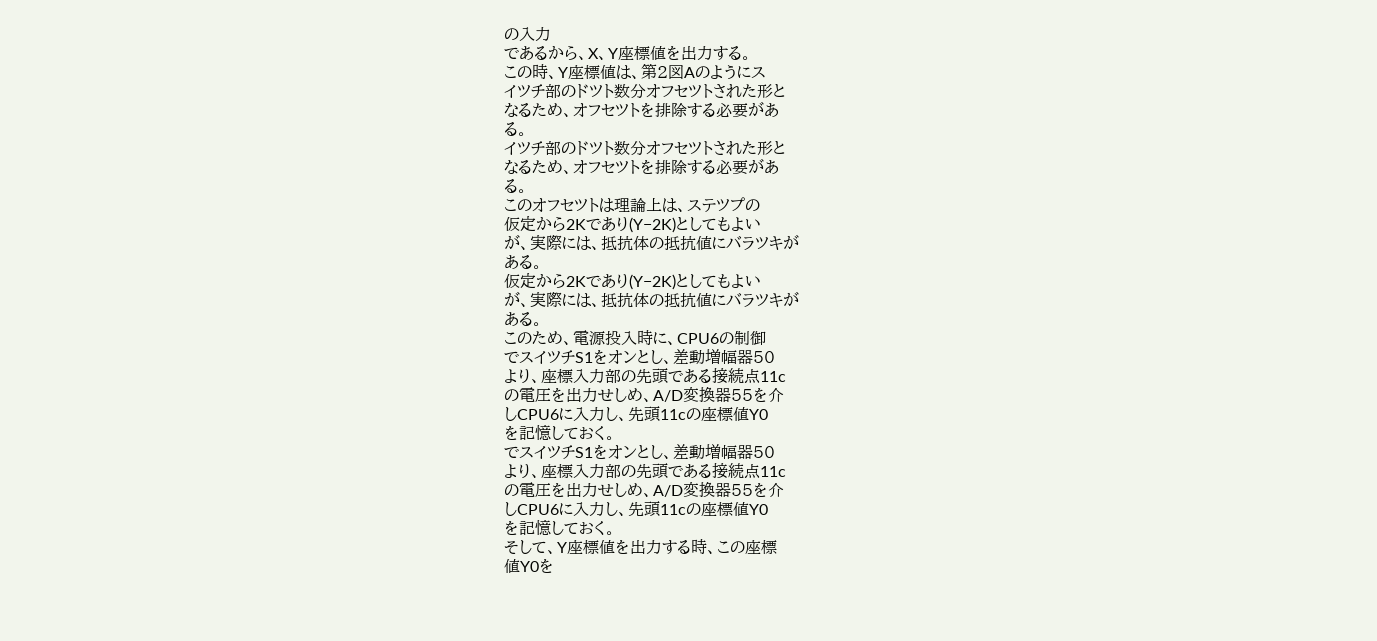の入力
であるから、X、Y座標値を出力する。
この時、Y座標値は、第2図Aのようにス
イツチ部のドツト数分オフセツトされた形と
なるため、オフセツトを排除する必要があ
る。
イツチ部のドツト数分オフセツトされた形と
なるため、オフセツトを排除する必要があ
る。
このオフセツトは理論上は、ステツプの
仮定から2Kであり(Y−2K)としてもよい
が、実際には、抵抗体の抵抗値にバラツキが
ある。
仮定から2Kであり(Y−2K)としてもよい
が、実際には、抵抗体の抵抗値にバラツキが
ある。
このため、電源投入時に、CPU6の制御
でスイツチS1をオンとし、差動増幅器50
より、座標入力部の先頭である接続点11c
の電圧を出力せしめ、A/D変換器55を介
しCPU6に入力し、先頭11cの座標値Y0
を記憶しておく。
でスイツチS1をオンとし、差動増幅器50
より、座標入力部の先頭である接続点11c
の電圧を出力せしめ、A/D変換器55を介
しCPU6に入力し、先頭11cの座標値Y0
を記憶しておく。
そして、Y座標値を出力する時、この座標
値Y0を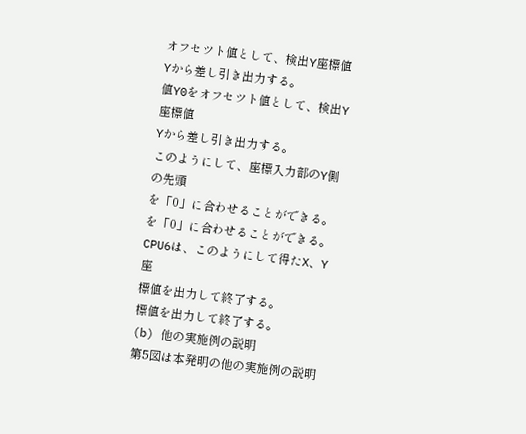オフセツト値として、検出Y座標値
Yから差し引き出力する。
値Y0をオフセツト値として、検出Y座標値
Yから差し引き出力する。
このようにして、座標入力部のY側の先頭
を「0」に合わせることができる。
を「0」に合わせることができる。
CPU6は、このようにして得たX、Y座
標値を出力して終了する。
標値を出力して終了する。
(b) 他の実施例の説明
第5図は本発明の他の実施例の説明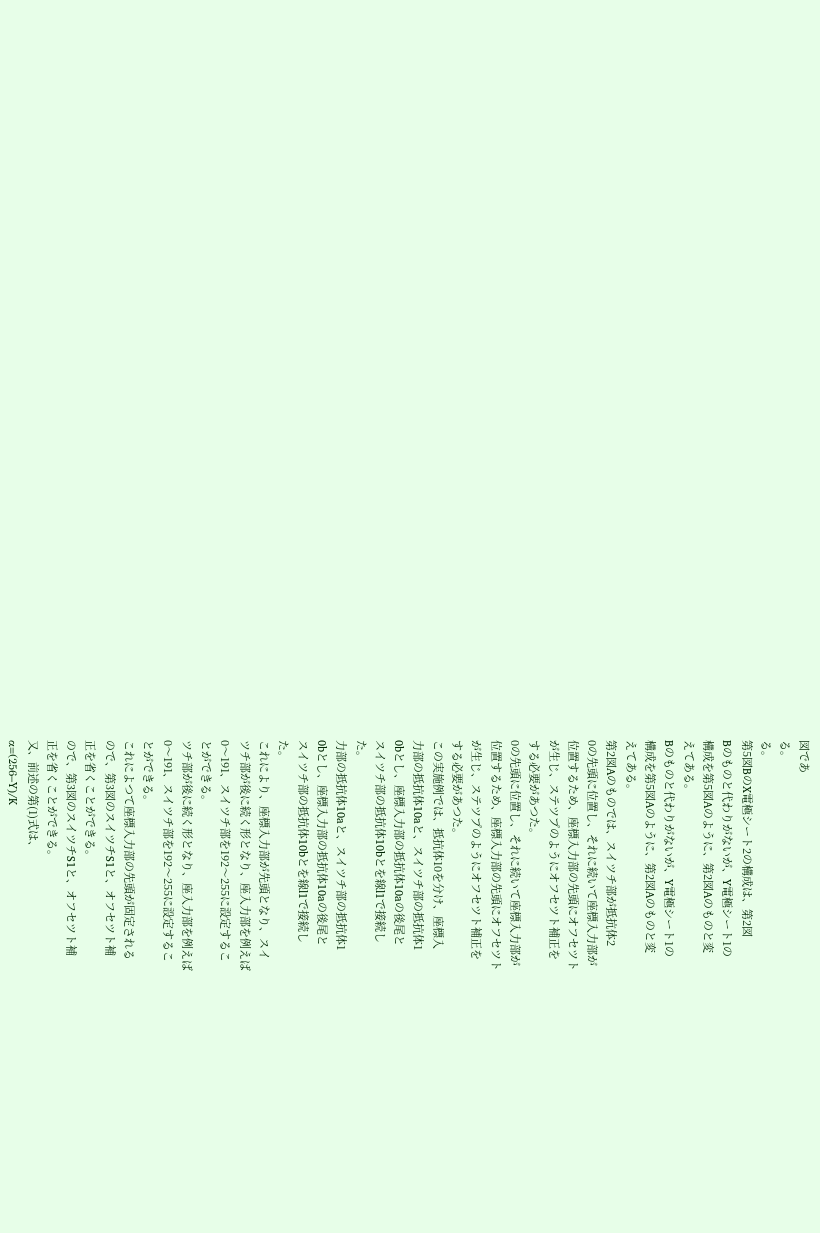図であ
る。
る。
第5図BのX電極シート2の構成は、第2図
Bのものと代わりがないが、Y電極シート1の
構成を第5図Aのように、第2図Aのものと変
えてある。
Bのものと代わりがないが、Y電極シート1の
構成を第5図Aのように、第2図Aのものと変
えてある。
第2図Aのものでは、スイツチ部が抵抗体2
0の先頭に位置し、それに続いて座標入力部が
位置するため、座標入力部の先頭にオフセツト
が生じ、ステツプのようにオフセツト補正を
する必要があつた。
0の先頭に位置し、それに続いて座標入力部が
位置するため、座標入力部の先頭にオフセツト
が生じ、ステツプのようにオフセツト補正を
する必要があつた。
この実施例では、抵抗体10を分け、座標入
力部の抵抗体10aと、スイツチ部の抵抗体1
0bとし、座標入力部の抵抗体10aの後尾と
スイツチ部の抵抗体10bとを線l1で接続し
た。
力部の抵抗体10aと、スイツチ部の抵抗体1
0bとし、座標入力部の抵抗体10aの後尾と
スイツチ部の抵抗体10bとを線l1で接続し
た。
これにより、座標入力部が先頭となり、スイ
ツチ部が後に続く形となり、座入力部を例えば
0〜191、スイツチ部を192〜255に設定するこ
とができる。
ツチ部が後に続く形となり、座入力部を例えば
0〜191、スイツチ部を192〜255に設定するこ
とができる。
これによつて座標入力部の先頭が固定される
ので、第3図のスイツチS1と、オフセツト補
正を省くことができる。
ので、第3図のスイツチS1と、オフセツト補
正を省くことができる。
又、前述の第(1)式は、
α=(256−Y)/K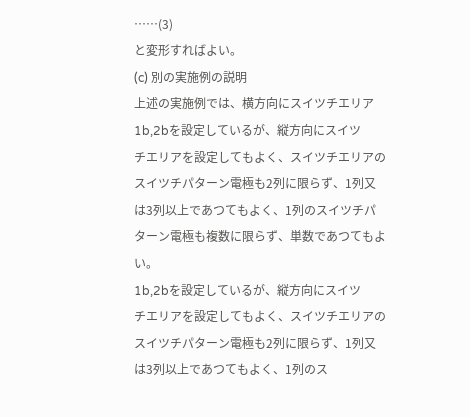……(3)
と変形すればよい。
(c) 別の実施例の説明
上述の実施例では、横方向にスイツチエリア
1b,2bを設定しているが、縦方向にスイツ
チエリアを設定してもよく、スイツチエリアの
スイツチパターン電極も2列に限らず、1列又
は3列以上であつてもよく、1列のスイツチパ
ターン電極も複数に限らず、単数であつてもよ
い。
1b,2bを設定しているが、縦方向にスイツ
チエリアを設定してもよく、スイツチエリアの
スイツチパターン電極も2列に限らず、1列又
は3列以上であつてもよく、1列のス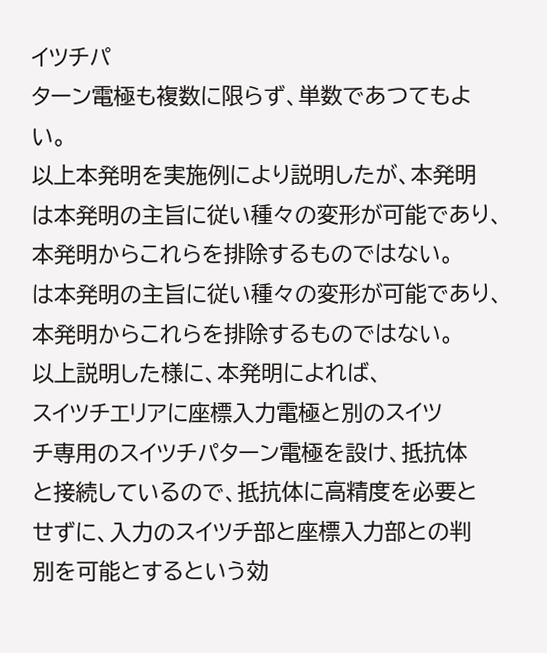イツチパ
ターン電極も複数に限らず、単数であつてもよ
い。
以上本発明を実施例により説明したが、本発明
は本発明の主旨に従い種々の変形が可能であり、
本発明からこれらを排除するものではない。
は本発明の主旨に従い種々の変形が可能であり、
本発明からこれらを排除するものではない。
以上説明した様に、本発明によれば、
スイツチエリアに座標入力電極と別のスイツ
チ専用のスイツチパターン電極を設け、抵抗体
と接続しているので、抵抗体に高精度を必要と
せずに、入力のスイツチ部と座標入力部との判
別を可能とするという効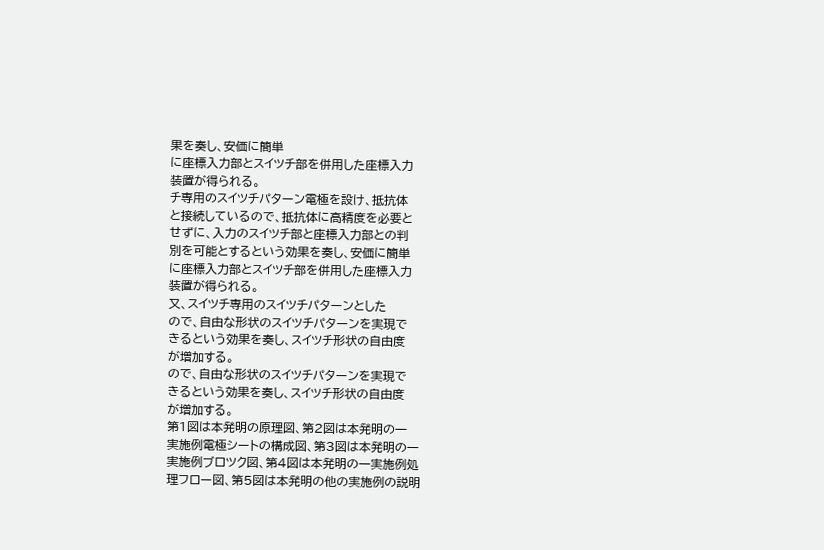果を奏し、安価に簡単
に座標入力部とスイツチ部を併用した座標入力
装置が得られる。
チ専用のスイツチパターン電極を設け、抵抗体
と接続しているので、抵抗体に高精度を必要と
せずに、入力のスイツチ部と座標入力部との判
別を可能とするという効果を奏し、安価に簡単
に座標入力部とスイツチ部を併用した座標入力
装置が得られる。
又、スイツチ専用のスイツチパターンとした
ので、自由な形状のスイツチパターンを実現で
きるという効果を奏し、スイツチ形状の自由度
が増加する。
ので、自由な形状のスイツチパターンを実現で
きるという効果を奏し、スイツチ形状の自由度
が増加する。
第1図は本発明の原理図、第2図は本発明の一
実施例電極シートの構成図、第3図は本発明の一
実施例ブロツク図、第4図は本発明の一実施例処
理フロー図、第5図は本発明の他の実施例の説明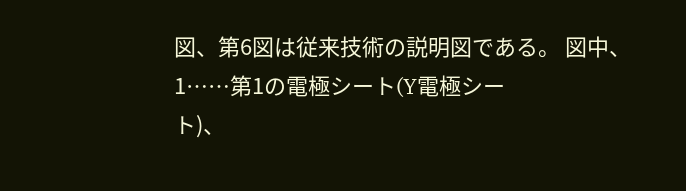図、第6図は従来技術の説明図である。 図中、1……第1の電極シート(Y電極シー
ト)、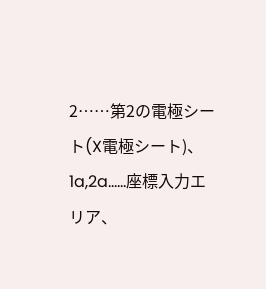2……第2の電極シート(X電極シート)、
1a,2a……座標入力エリア、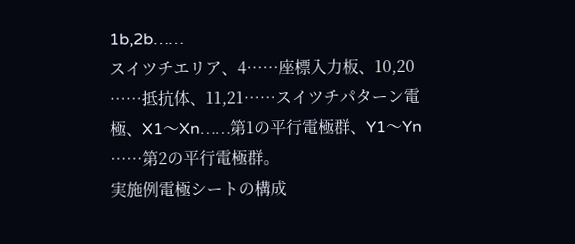1b,2b……
スイツチエリア、4……座標入力板、10,20
……抵抗体、11,21……スイツチパターン電
極、X1〜Xn……第1の平行電極群、Y1〜Yn
……第2の平行電極群。
実施例電極シートの構成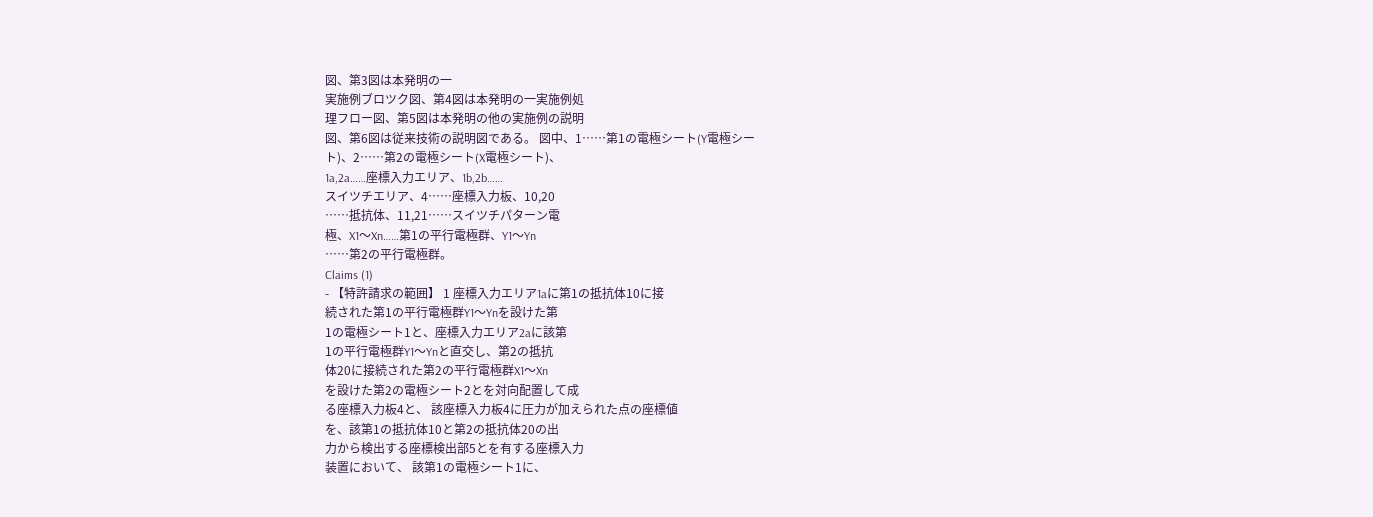図、第3図は本発明の一
実施例ブロツク図、第4図は本発明の一実施例処
理フロー図、第5図は本発明の他の実施例の説明
図、第6図は従来技術の説明図である。 図中、1……第1の電極シート(Y電極シー
ト)、2……第2の電極シート(X電極シート)、
1a,2a……座標入力エリア、1b,2b……
スイツチエリア、4……座標入力板、10,20
……抵抗体、11,21……スイツチパターン電
極、X1〜Xn……第1の平行電極群、Y1〜Yn
……第2の平行電極群。
Claims (1)
- 【特許請求の範囲】 1 座標入力エリア1aに第1の抵抗体10に接
続された第1の平行電極群Y1〜Ynを設けた第
1の電極シート1と、座標入力エリア2aに該第
1の平行電極群Y1〜Ynと直交し、第2の抵抗
体20に接続された第2の平行電極群X1〜Xn
を設けた第2の電極シート2とを対向配置して成
る座標入力板4と、 該座標入力板4に圧力が加えられた点の座標値
を、該第1の抵抗体10と第2の抵抗体20の出
力から検出する座標検出部5とを有する座標入力
装置において、 該第1の電極シート1に、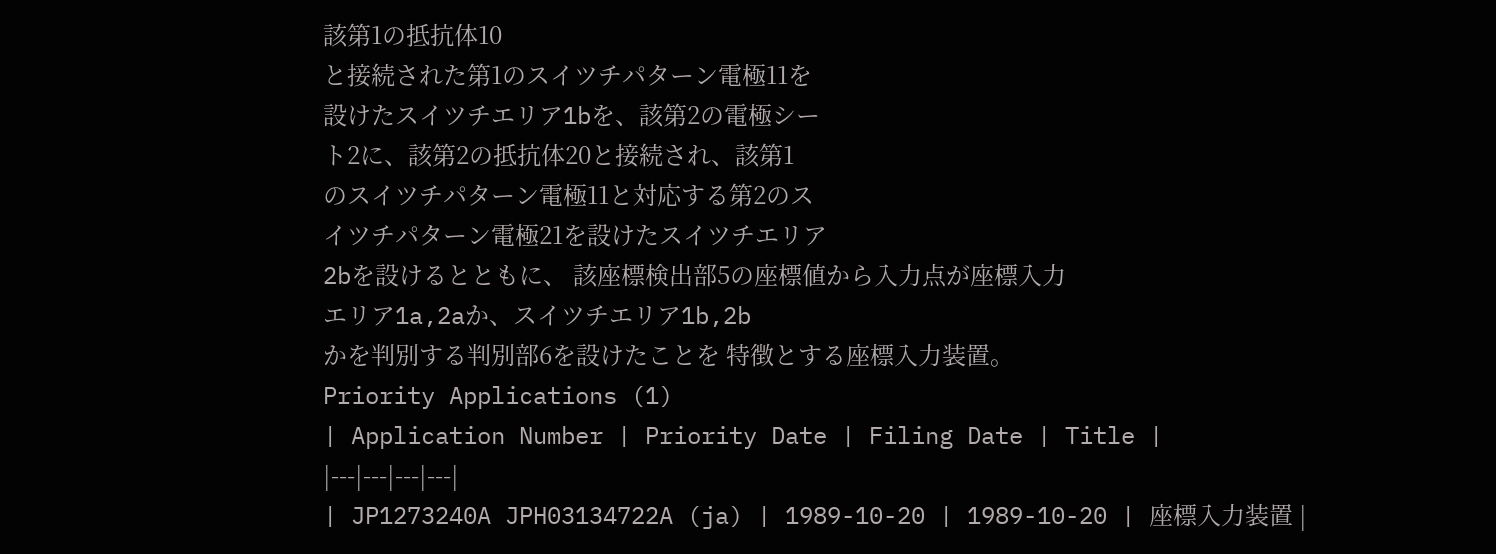該第1の抵抗体10
と接続された第1のスイツチパターン電極11を
設けたスイツチエリア1bを、該第2の電極シー
ト2に、該第2の抵抗体20と接続され、該第1
のスイツチパターン電極11と対応する第2のス
イツチパターン電極21を設けたスイツチエリア
2bを設けるとともに、 該座標検出部5の座標値から入力点が座標入力
エリア1a,2aか、スイツチエリア1b,2b
かを判別する判別部6を設けたことを 特徴とする座標入力装置。
Priority Applications (1)
| Application Number | Priority Date | Filing Date | Title |
|---|---|---|---|
| JP1273240A JPH03134722A (ja) | 1989-10-20 | 1989-10-20 | 座標入力装置 |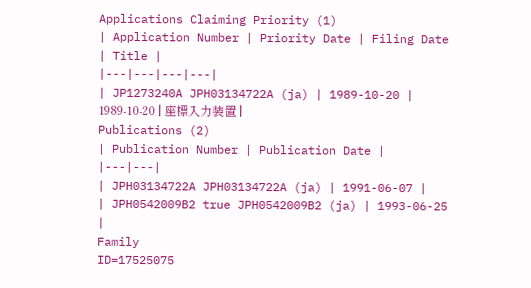Applications Claiming Priority (1)
| Application Number | Priority Date | Filing Date | Title |
|---|---|---|---|
| JP1273240A JPH03134722A (ja) | 1989-10-20 | 1989-10-20 | 座標入力装置 |
Publications (2)
| Publication Number | Publication Date |
|---|---|
| JPH03134722A JPH03134722A (ja) | 1991-06-07 |
| JPH0542009B2 true JPH0542009B2 (ja) | 1993-06-25 |
Family
ID=17525075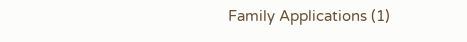Family Applications (1)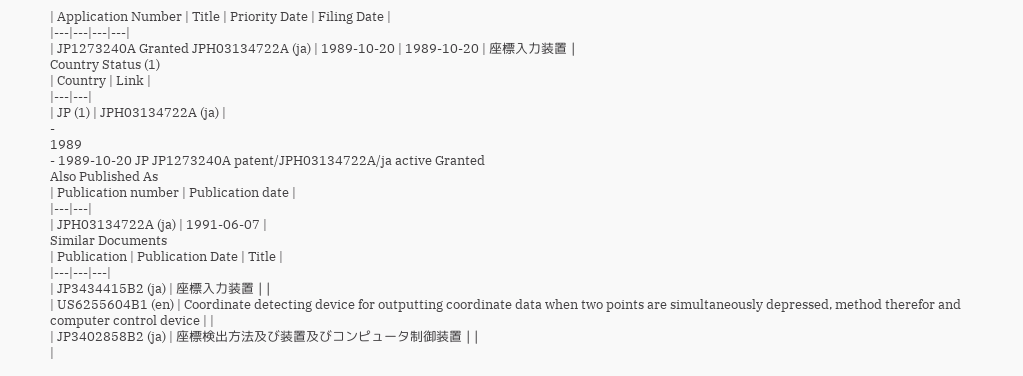| Application Number | Title | Priority Date | Filing Date |
|---|---|---|---|
| JP1273240A Granted JPH03134722A (ja) | 1989-10-20 | 1989-10-20 | 座標入力装置 |
Country Status (1)
| Country | Link |
|---|---|
| JP (1) | JPH03134722A (ja) |
-
1989
- 1989-10-20 JP JP1273240A patent/JPH03134722A/ja active Granted
Also Published As
| Publication number | Publication date |
|---|---|
| JPH03134722A (ja) | 1991-06-07 |
Similar Documents
| Publication | Publication Date | Title |
|---|---|---|
| JP3434415B2 (ja) | 座標入力装置 | |
| US6255604B1 (en) | Coordinate detecting device for outputting coordinate data when two points are simultaneously depressed, method therefor and computer control device | |
| JP3402858B2 (ja) | 座標検出方法及び装置及びコンピュータ制御装置 | |
|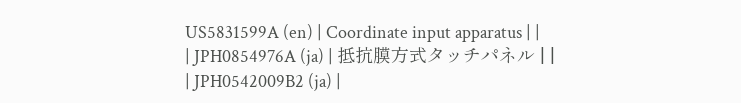US5831599A (en) | Coordinate input apparatus | |
| JPH0854976A (ja) | 抵抗膜方式タッチパネル | |
| JPH0542009B2 (ja) |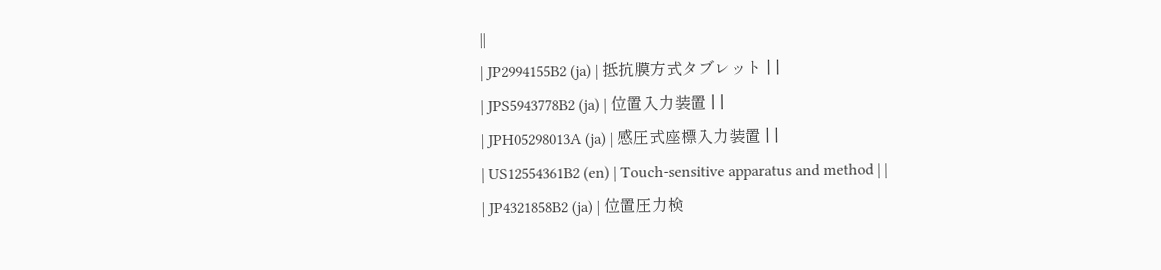||
| JP2994155B2 (ja) | 抵抗膜方式タブレット | |
| JPS5943778B2 (ja) | 位置入力装置 | |
| JPH05298013A (ja) | 感圧式座標入力装置 | |
| US12554361B2 (en) | Touch-sensitive apparatus and method | |
| JP4321858B2 (ja) | 位置圧力検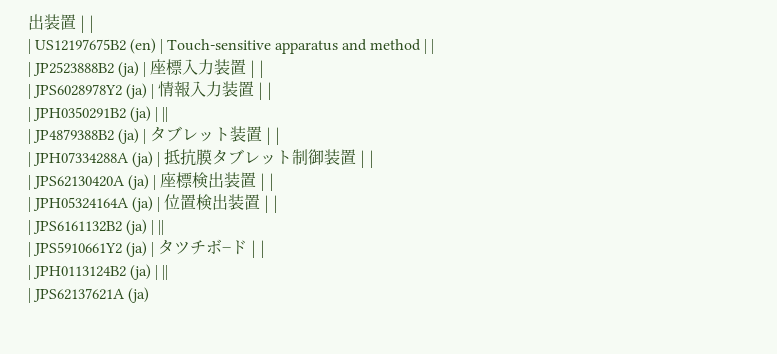出装置 | |
| US12197675B2 (en) | Touch-sensitive apparatus and method | |
| JP2523888B2 (ja) | 座標入力装置 | |
| JPS6028978Y2 (ja) | 情報入力装置 | |
| JPH0350291B2 (ja) | ||
| JP4879388B2 (ja) | タブレット装置 | |
| JPH07334288A (ja) | 抵抗膜タブレット制御装置 | |
| JPS62130420A (ja) | 座標検出装置 | |
| JPH05324164A (ja) | 位置検出装置 | |
| JPS6161132B2 (ja) | ||
| JPS5910661Y2 (ja) | タツチボ−ド | |
| JPH0113124B2 (ja) | ||
| JPS62137621A (ja)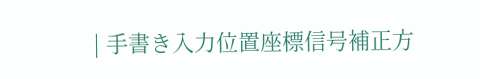| 手書き入力位置座標信号補正方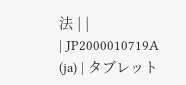法 | |
| JP2000010719A (ja) | タブレット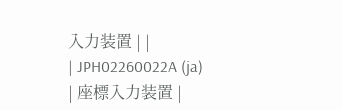入力装置 | |
| JPH02260022A (ja) | 座標入力装置 |